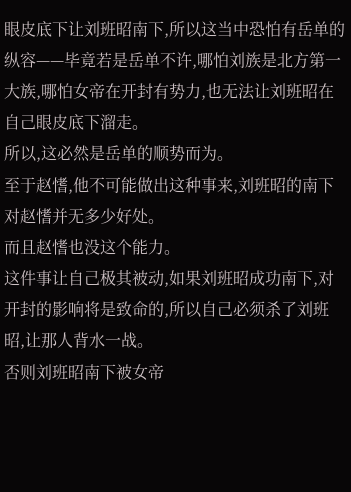眼皮底下让刘班昭南下,所以这当中恐怕有岳单的纵容——毕竟若是岳单不许,哪怕刘族是北方第一大族,哪怕女帝在开封有势力,也无法让刘班昭在自己眼皮底下溜走。
所以,这必然是岳单的顺势而为。
至于赵愭,他不可能做出这种事来,刘班昭的南下对赵愭并无多少好处。
而且赵愭也没这个能力。
这件事让自己极其被动,如果刘班昭成功南下,对开封的影响将是致命的,所以自己必须杀了刘班昭,让那人背水一战。
否则刘班昭南下被女帝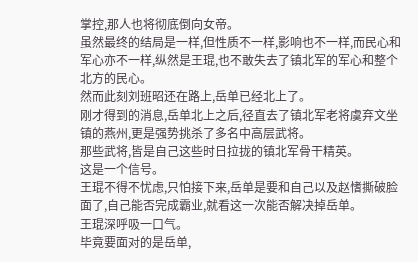掌控,那人也将彻底倒向女帝。
虽然最终的结局是一样,但性质不一样,影响也不一样,而民心和军心亦不一样,纵然是王琨,也不敢失去了镇北军的军心和整个北方的民心。
然而此刻刘班昭还在路上,岳单已经北上了。
刚才得到的消息,岳单北上之后,径直去了镇北军老将虞弃文坐镇的燕州,更是强势挑杀了多名中高层武将。
那些武将,皆是自己这些时日拉拢的镇北军骨干精英。
这是一个信号。
王琨不得不忧虑,只怕接下来,岳单是要和自己以及赵愭撕破脸面了,自己能否完成霸业,就看这一次能否解决掉岳单。
王琨深呼吸一口气。
毕竟要面对的是岳单,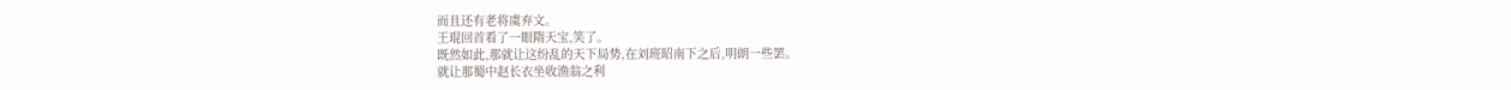而且还有老将虞弃文。
王琨回首看了一眼隋天宝,笑了。
既然如此,那就让这纷乱的天下局势,在刘班昭南下之后,明朗一些罢。
就让那蜀中赵长衣坐收渔翁之利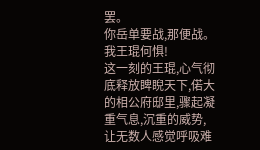罢。
你岳单要战,那便战。
我王琨何惧!
这一刻的王琨,心气彻底释放睥睨天下,偌大的相公府邸里,骤起凝重气息,沉重的威势,让无数人感觉呼吸难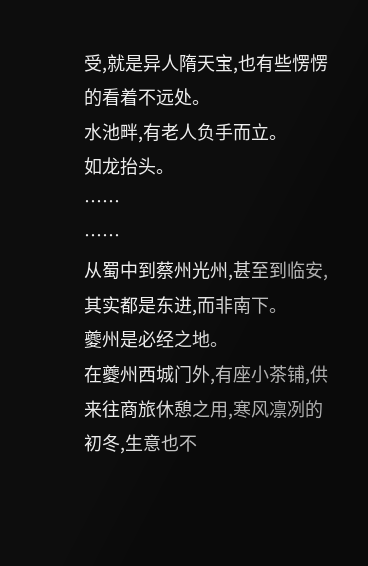受,就是异人隋天宝,也有些愣愣的看着不远处。
水池畔,有老人负手而立。
如龙抬头。
……
……
从蜀中到蔡州光州,甚至到临安,其实都是东进,而非南下。
夔州是必经之地。
在夔州西城门外,有座小茶铺,供来往商旅休憩之用,寒风凛冽的初冬,生意也不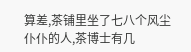算差,茶铺里坐了七八个风尘仆仆的人,茶博士有几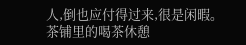人,倒也应付得过来,很是闲暇。
茶铺里的喝茶休憩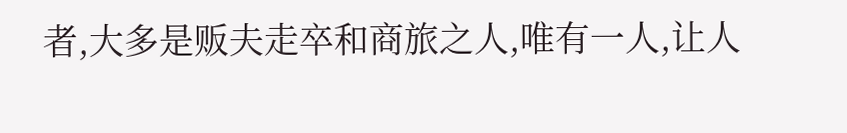者,大多是贩夫走卒和商旅之人,唯有一人,让人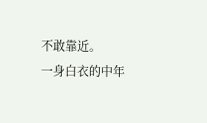不敢靠近。
一身白衣的中年